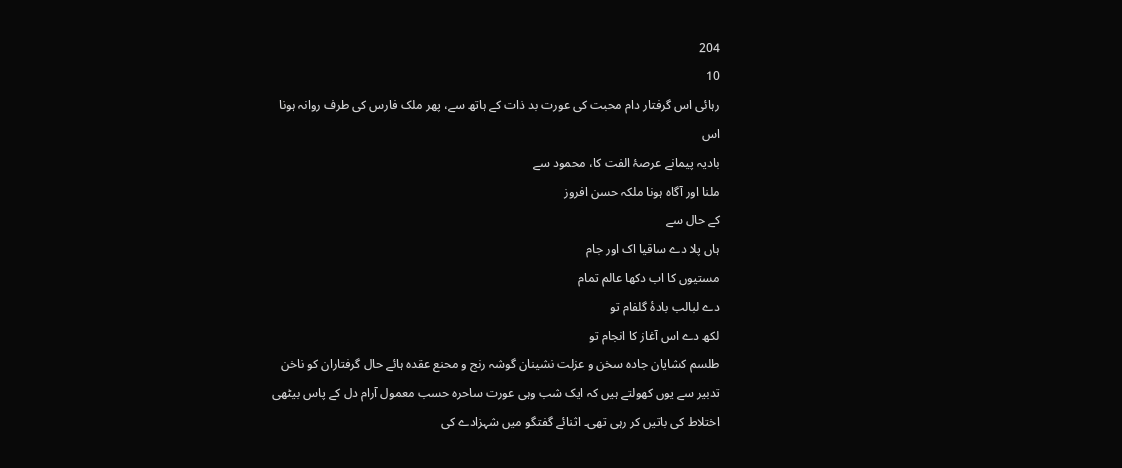204
10
رہائی اس گرفتار دام محبت کی عورت بد ذات کے ہاتھ سے، پھر ملک فارس کی طرف روانہ ہونا اس
بادیہ پیمانے عرصۂ الفت کا، محمود سے
ملنا اور آگاه ہونا ملكہ حسن افروز
کے حال سے
ہاں پلا دے ساقیا اک اور جام
مستیوں کا اب دکھا عالم تمام
دے لبالب بادۂ گلفام تو
لکھ دے اس آغاز کا انجام تو
طلسم کشایان جاده سخن و عزلت نشینان گوشہ رنج و محنع عقده ہائے حال گرفتاران کو ناخن تدبیر سے یوں کھولتے ہیں کہ ایک شب وہی عورت ساحره حسب معمول آرام دل کے پاس بیٹھی اختلاط کی باتیں کر رہی تھی۔ اثنائے گفتگو میں شہزادے کی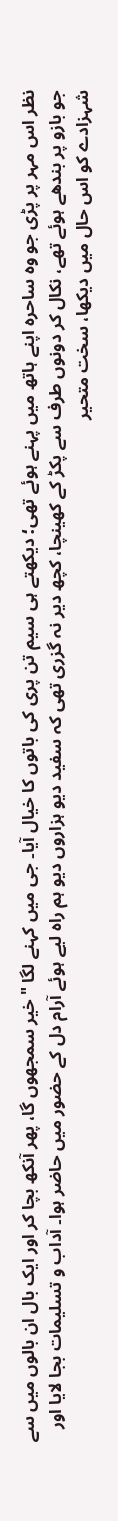نظر اس مہر پر پڑی جو وہ ساحره اپنے ہاتھ میں پہنے ہوئے تھی؛ دیکھتے ہی سیم تن پری کی باتوں کا خیال آیا۔ جی میں کہنے لگا "خير سمجهوں گا، پھر آنکھ بچا کر اور ایک بال ان بالوں میں سے جو بازو پر بندھے ہوئے تھے، نکال کر دونوں طرف سے پکڑ کے کھینچا، کچھ دیر نہ گزری تھی کہ سفید دیو ہزاروں دیو ہم راه لیے ہوئے آرام دل کے حضور میں حاضر ہوا۔ آداب و تسليمات بجا لایا اور شہزادے کو اس حال میں دیکھا، سخت متحير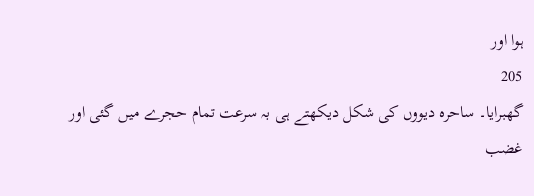ہوا اور
205
گھبرایا۔ ساحره دیووں کی شکل دیکھتے ہی بہ سرعت تمام حجرے میں گئی اور غضب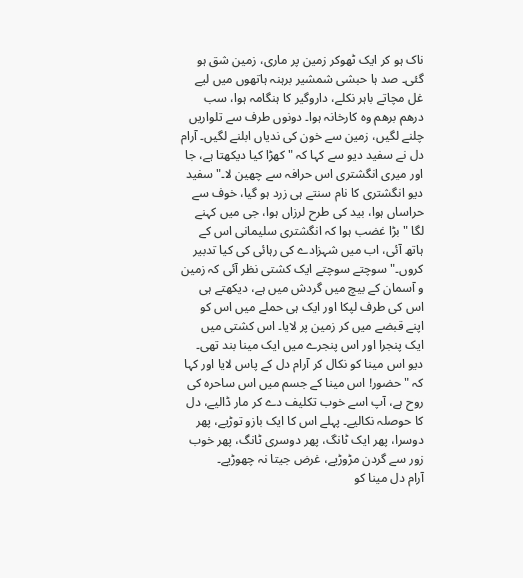ناک ہو کر ایک ٹھوکر زمین پر ماری، زمين شق ہو گئی۔ صد ہا حبشی شمشیر برہنہ ہاتھوں میں لیے غل مچاتے باہر نکلے، داروگیر کا ہنگامہ ہوا، سب درهم برهم وه کارخانہ ہوا۔ دونوں طرف سے تلواریں چلنے لگیں، زمین سے خون کی ندیاں ابلنے لگیں۔ آرام دل نے سفید دیو سے کہا کہ "کھڑا کیا دیکھتا ہے، جا اور میری انگشتری اس حرافہ سے چھین لا۔" سفید دیو انگشتری کا نام سنتے ہی زرد ہو گیا، خوف سے حراساں ہوا، بید کی طرح لرزاں ہوا، جی میں کہنے لگا "بڑا غضب ہوا کہ انگشتری سلیمانی اس کے ہاتھ آئی، اب میں شہزادے کی رہائی کی کیا تدبیر کروں۔" سوچتے سوچتے ایک کشتی نظر آئی کہ زمین و آسمان کے بیچ میں گردش میں ہے، دیکھتے ہی اس کی طرف لپکا اور ایک ہی حملے میں اس کو اپنے قبضے میں کر زمین پر لايا۔ اس کشتی میں ایک پنجرا اور اس پنجرے میں ایک مینا بند تھی۔ دیو اس مینا کو نکال کر آرام دل کے پاس لایا اور کہا کہ "حضور! اس مینا کے جسم میں اس ساحرہ کی روح ہے، آپ اسے خوب تکلیف دے کر مار ڈالیے، دل کا حوصلہ نکالیے۔ پہلے اس کا ایک بازو توڑیے، پھر دوسرا، پھر ایک ٹانگ، پھر دوسری ٹانگ، پھر خوب زور سے گردن مڑوڑیے، غرض جيتا نہ چھوڑیے۔
آرام دل مينا كو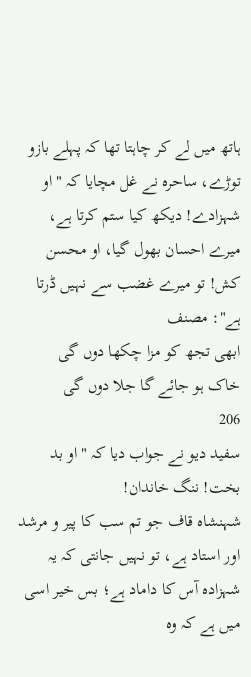ہاتھ میں لے کر چاہتا تھا کہ پہلے بازو توڑے، ساحره نے غل مچایا کہ "او شہزادے! دیکھ کیا ستم کرتا ہے، میرے احسان بھول گیا، او محسن کش! تو میرے غضب سے نہیں ڈرتا ہے": مصنف
ابھی تجھ کو مزا چکھا دوں گی
خاک ہو جائے گا جلا دوں گی
206
سفید دیو نے جواب دیا کہ "او بد بخت! ننگ خاندان!
شہنشاه قاف جو تم سب کا پیر و مرشد اور استاد ہے، تو نہیں جانتی کہ یہ شہزاده آس کا داماد ہے؛ بس خیر اسی میں ہے کہ وہ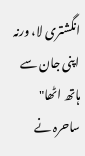انگشتری لا، ورنہ اپنی جان سے ہاتھ اٹھا"
ساحرہ نے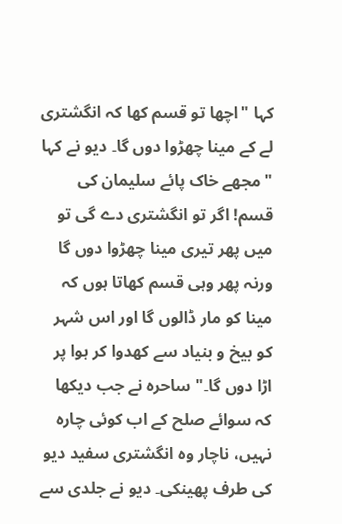کہا "اچھا تو قسم کھا کہ انگشتری لے کے مینا چھڑوا دوں گا۔ دیو نے کہا "مجھے خاک پائے سلیمان کی قسم! اگر تو انگشتری دے گی تو میں پھر تیری مینا چھڑوا دوں گا ورنہ پھر وہی قسم کھاتا ہوں کہ مینا کو مار ڈالوں گا اور اس شہر کو بیخ و بنیاد سے کھدوا کر ہوا پر اڑا دوں گا۔" ساحره نے جب دیکھا کہ سوائے صلح کے اب کوئی چاره نہیں، ناچار وہ انگشتری سفید دیو کی طرف پھینکی۔ دیو نے جلدی سے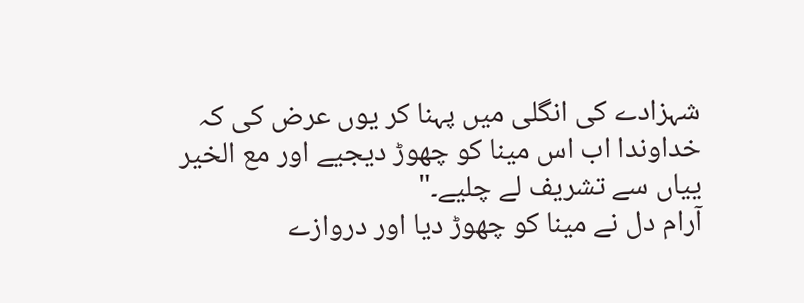شہزادے کی انگلی میں پہنا کر یوں عرض کی کہ خداوندا اب اس مینا کو چھوڑ دیجیے اور مع الخير يیاں سے تشریف لے چلیے۔"
آرام دل نے مینا کو چھوڑ دیا اور دروازے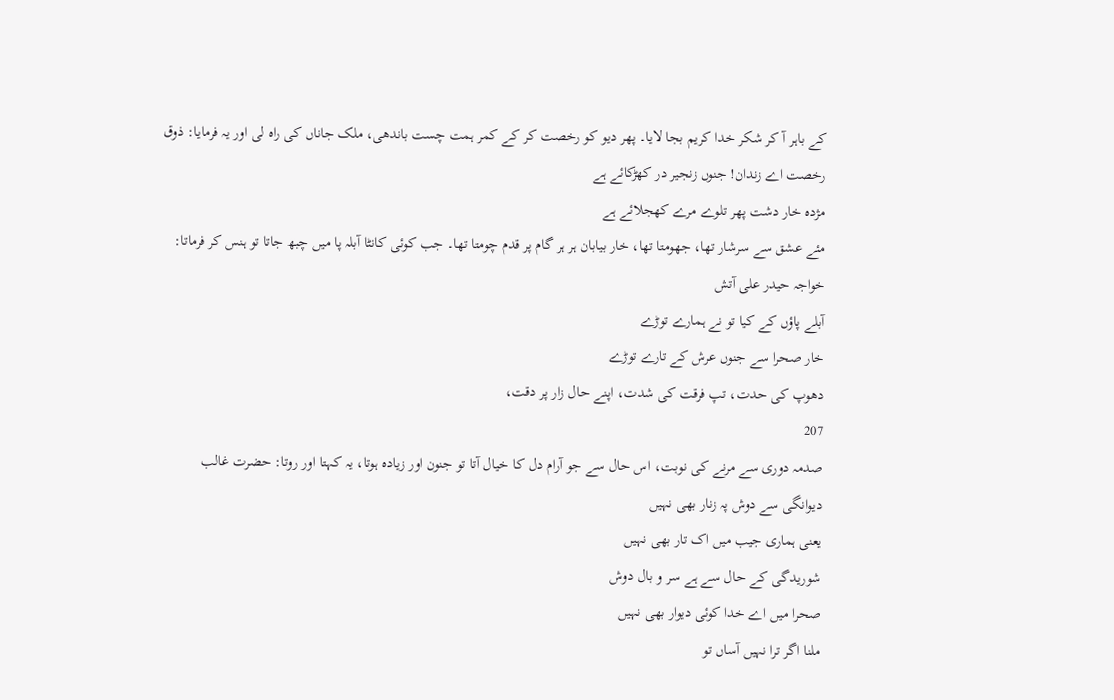کے باہر آ کر شکر خدا کریم بجا لایا۔ پھر دیو کو رخصت کر کے کمر ہمت چست باندهی، ملک جاناں کی راہ لی اور یہ فرمایا: ذوق
رخصت اے زندان! جنوں زنجیر در کھڑکائے ہے
مژده خار دشت پھر تلوے مرے کھجلائے ہے
مئے عشق سے سرشار تھا، جھومتا تھا، خار بیابان ہر ہر گام پر قدم چومتا تھا۔ جب کوئی کانٹا آبلہ پا میں چبھ جاتا تو ہنس کر فرماتا:
خواجہ حیدر علی آتش
آبلے پاؤں کے کیا تو نے ہمارے توڑے
خار صحرا سے جنوں عرش کے تارے توڑے
دهوپ کی حدت، تپ فرقت کی شدت، اپنے حال زار پر دقت،
207
صدمہ دوری سے مرنے کی نوبت، اس حال سے جو آرام دل کا خیال آتا تو جنون اور زیاده ہوتا، یہ کہتا اور روتا: حضرت غالب
دیوانگی سے دوش پہ زنار بھی نہیں
یعنی ہماری جیب میں اک تار بھی نہیں
شوریدگی کے حال سے ہے سر و بال دوش
صحرا میں اے خدا کوئی دیوار بھی نہیں
ملنا اگر ترا نہیں آساں تو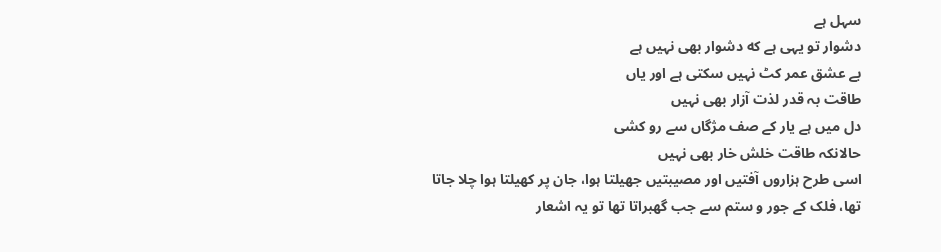سہل ہے
دشوار تو یہی ہے که دشوار بھی نہیں ہے
بے عشق عمر کٹ نہیں سکتی ہے اور یاں
طاقت بہ قدر لذت آزار بھی نہیں
دل میں ہے یار کے صف مژگاں سے رو کشی
حالانکہ طاقت خلش خار بھی نہیں
اسی طرح ہزاروں آفتیں اور مصیبتیں جھیلتا ہوا، جان پر کھیلتا ہوا چلا جاتا تھا، فلک کے جور و ستم سے جب گھبراتا تھا تو یہ اشعار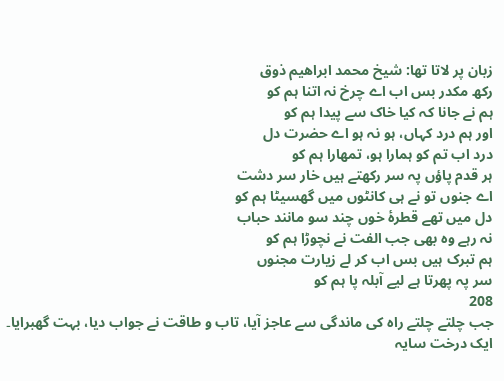زبان پر لاتا تھا: شیخ محمد ابراهيم ذوق
رکھ مکدر بس اب اے چرخ نہ اتنا ہم کو
ہم نے جانا کہ کیا خاک سے پیدا ہم کو
اور ہم درد کہاں، ہو نہ ہو اے حضرت دل
درد اب تم کو ہمارا ہو، تمھارا ہم کو
ہر قدم پاؤں پہ سر رکھتے ہیں خار سر دشت
اے جنوں تو نے ہی کانٹوں میں گھسیٹا ہم کو
دل میں تھے قطرۂ خوں چند سو مانند حباب
نہ رہے وہ بھی جب الفت نے نچوڑا ہم کو
ہم تبرک ہیں بس اب کر لے زیارت مجنوں
سر پہ پهرتا ہے لیے آبلہ پا ہم کو
208
جب چلتے چلتے راہ کی ماندگی سے عاجز آیا، تاب و طاقت نے جواب دیا، بہت گھبرایا۔ ایک درخت سایہ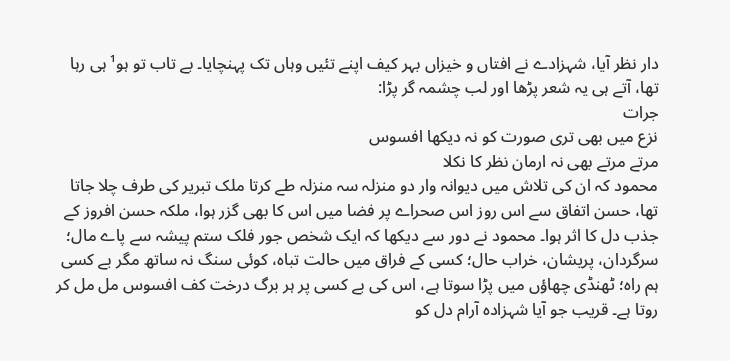دار نظر آیا، شہزادے نے افتاں و خیزاں بہر کیف اپنے تئیں وہاں تک پہنچایا۔ بے تاب تو ہو¹ ہی رہا تھا، آتے ہی یہ شعر پڑھا اور لب چشمہ گر پڑا:
جرات
نزع میں بھی تری صورت کو نہ دیکھا افسوس
مرتے مرتے بھی نہ ارمان نظر کا نکلا
محمود کہ ان کی تلاش میں دیوانہ وار دو منزلہ سہ منزلہ طے کرتا ملک تبریر کی طرف چلا جاتا تھا، حسن اتفاق سے اس روز اس صحراے پر فضا میں اس کا بھی گزر ہوا، ملکہ حسن افروز کے جذب دل کا اثر ہوا۔ محمود نے دور سے دیکھا کہ ایک شخص جور فلک ستم پیشہ سے پاے مال؛ سرگردان، پریشان، خراب حال؛ کسی کے فراق میں حالت تباه، کوئی سنگ نہ ساتھ مگر بے کسی ہم راه؛ ٹھنڈی چھاؤں میں پڑا سوتا ہے، اس کی بے کسی پر ہر برگ درخت کف افسوس مل مل کر روتا ہے۔ قريب جو آیا شہزاده آرام دل کو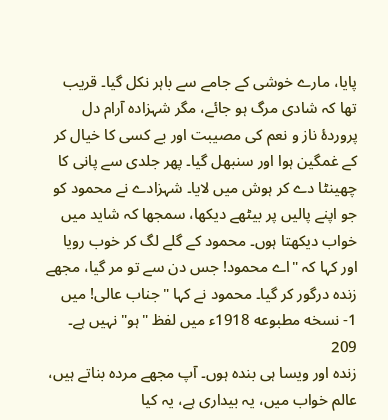پایا، مارے خوشی کے جامے سے باہر نکل گیا۔ قریب تھا کہ شادی مرگ ہو جائے، مگر شہزاده آرام دل پروردۂ ناز و نعم کی مصیبت اور بے کسی کا خیال کر کے غمگین ہوا اور سنبھل گیا۔ پھر جلدی سے پانی کا چھینٹا دے کر ہوش میں لایا۔ شہزادے نے محمود کو جو اپنے پالیں پر بیٹھے دیکھا، سمجها کہ شاید میں خواب دیکھتا ہوں۔ محمود کے گلے لگ کر خوب رویا اور کہا کہ "اے محمود! جس دن سے تو مر گیا، مجھے زندہ درگور کر گیا۔ محمود نے کہا "جناب عالی! میں
1- نسخه مطبوعه 1918ء میں لفظ "ہو" نہیں ہے۔
209
زنده اور ویسا ہی بنده ہوں۔ آپ مجھے مردہ بناتے ہیں، عالم خواب میں، یہ بیداری ہے، یہ کیا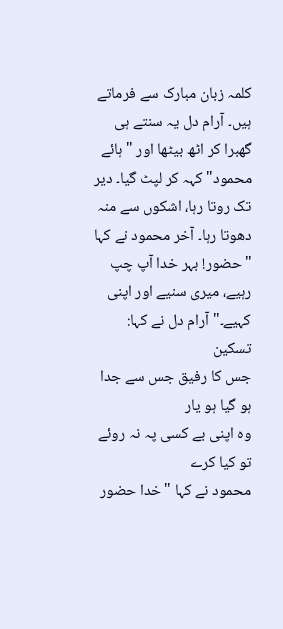کلمہ زبان مبارک سے فرماتے ہیں۔ آرام دل یہ سنتے ہی گھبرا کر اٹھ بیٹھا اور "ہائے محمود" کہہ کر لپٹ گیا۔ دیر تک روتا رہا، اشکوں سے منہ دهوتا رہا۔ آخر محمود نے کہا "حضور! بہر خدا آپ چپ رہیے، میری سنیے اور اپنی کہیے۔" آرام دل نے کہا: تسكين
جس کا رفیق جس سے جدا ہو گیا ہو یار
وہ اپنی بے کسی پہ نہ روئے تو کیا کرے
محمود نے کہا "خدا حضور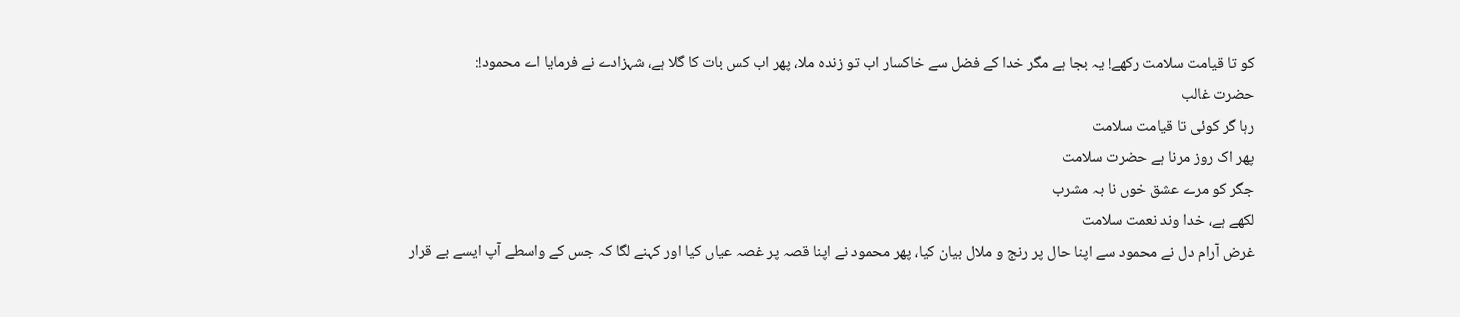کو تا قیامت سلامت رکھے! یہ بجا ہے مگر خدا کے فضل سے خاکسار اب تو زنده ملا، پھر اب کس بات کا گلا ہے، شہزادے نے فرمایا اے محمود!:
حضرت غالب
رہا گر کوئی تا قیامت سلامت
پھر اک روز مرنا ہے حضرت سلامت
جگر کو مرے عشق خوں نا بہ مشرب
لکھے ہے، خدا وند نعمت سلامت
غرض آرام دل نے محمود سے اپنا حال پر رنج و ملال بیان کیا، پھر محمود نے اپنا قصہ پر غصہ عیاں کیا اور کہنے لگا کہ جس کے واسطے آپ ایسے بے قرار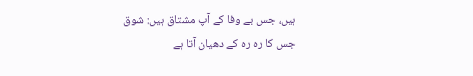ہيں، جس بے وفا کے آپ مشتاق ہیں: شوق
جس کا رہ رہ کے دھیان آتا ہے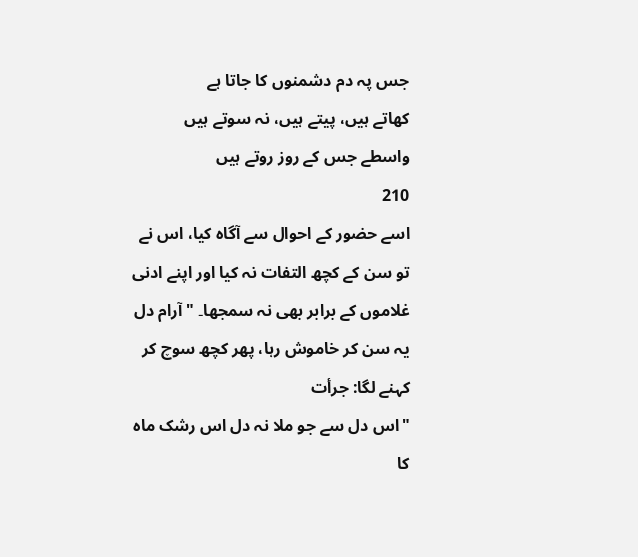جس پہ دم دشمنوں کا جاتا ہے
کھاتے ہیں، پیتے ہیں، نہ سوتے ہیں
واسطے جس کے روز روتے ہیں
210
اسے حضور کے احوال سے آگاہ کیا، اس نے تو سن کے کچھ التفات نہ کیا اور اپنے ادنی غلاموں کے برابر بھی نہ سمجها۔ " آرام دل یہ سن کر خاموش رہا، پھر کچھ سوچ کر کہنے لگا: جرأت
"اس دل سے جو ملا نہ دل اس رشک ماہ کا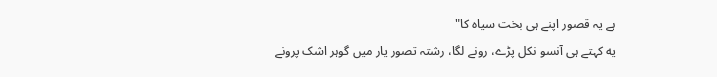ہے یہ قصور اپنے ہی بخت سیاہ کا"
یه کہتے ہی آنسو نکل پڑے، رونے لگا، رشتہ تصور یار میں گوہر اشک پرونے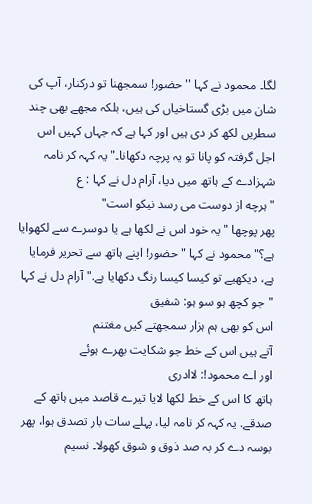لگا۔ محمود نے کہا ''حضور! سمجھنا تو درکنار، آپ کی شان میں بڑی گستاخیاں کی ہیں، بلکہ مجھے بھی چند سطریں لکھ کر دی ہیں اور کہا ہے کہ جہاں کہیں اس اجل گرفتہ کو پانا تو یہ پرچہ دکھانا۔" یہ کہہ کر نامہ شہزادے کے ہاتھ میں دیا، آرام دل نے کہا : ع
"ہرچه از دوست می رسد نیکو است"
پھر پوچھا "یہ خود اس نے لکھا ہے یا دوسرے سے لکھوایا ہے؟" محمود نے کہا "حضور! اپنے ہاتھ سے تحریر فرمایا ہے، دیکھیے تو کیسا کیسا رنگ دکھایا ہے." آرام دل نے کہا "جو کچھ ہو سو ہو: شفيق
اس کو بھی ہم ہزار سمجھتے کیں مغتنم
آتے ہیں اس کے خط جو شکایت بھرے ہوئے
اور اے محمود!: لاادری
ہاتھ کا اس کے خط لکھا لایا تیرے قاصد میں ہاتھ کے صدقے. یہ کہہ کر نامہ لیا، پہلے سات بار تصدق ہوا، پھر بوسہ دے کر بہ صد ذوق و شوق کھولا۔ نسيم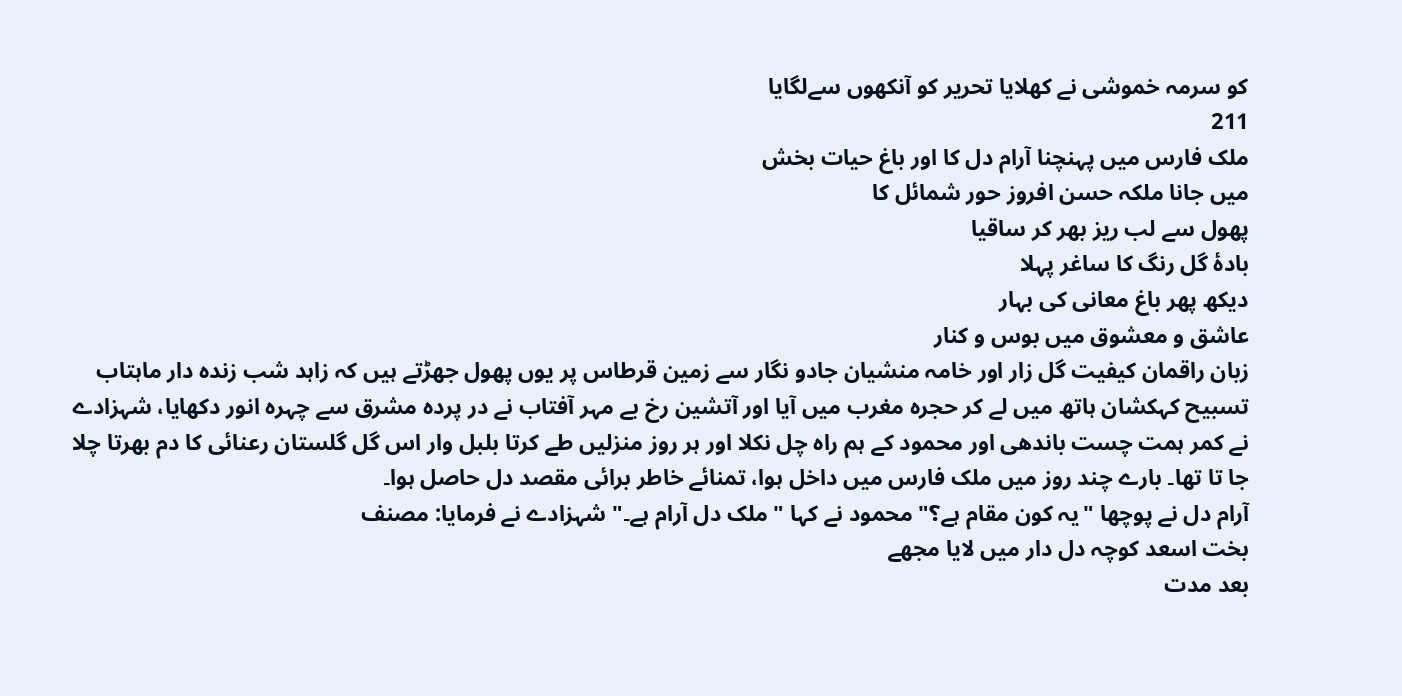کو سرمہ خموشی نے کھلایا تحریر کو آنکھوں سےلگایا
211
ملک فارس میں پہنچنا آرام دل کا اور باغ حیات بخش
میں جانا ملكہ حسن افروز حور شمائل کا
پھول سے لب ریز بهر کر ساقیا
بادۂ گل رنگ کا ساغر پہلا
دیکھ پھر باغ معانی کی بہار
عاشق و معشوق میں بوس و کنار
زبان راقمان کیفیت گل زار اور خامہ منشيان جادو نگار سے زمين قرطاس پر یوں پھول جھڑتے ہیں کہ زاہد شب زنده دار ماہتاب تسبیح کہکشان ہاتھ میں لے کر حجرہ مغرب میں آیا اور آتشین رخ بے مہر آفتاب نے در پرده مشرق سے چہره انور دکھایا، شہزادے نے کمر ہمت چست باندھی اور محمود کے ہم راه چل نکلا اور ہر روز منزلیں طے کرتا بلبل وار اس گل گلستان رعنائی کا دم بھرتا چلا جا تا تھا۔ بارے چند روز میں ملک فارس میں داخل ہوا، تمنائے خاطر برائی مقصد دل حاصل ہوا۔
آرام دل نے پوچھا "یہ کون مقام ہے؟" محمود نے کہا "ملک دل آرام ہے۔" شہزادے نے فرمایا: مصنف
بخت اسعد کوچہ دل دار میں لایا مجھے
بعد مدت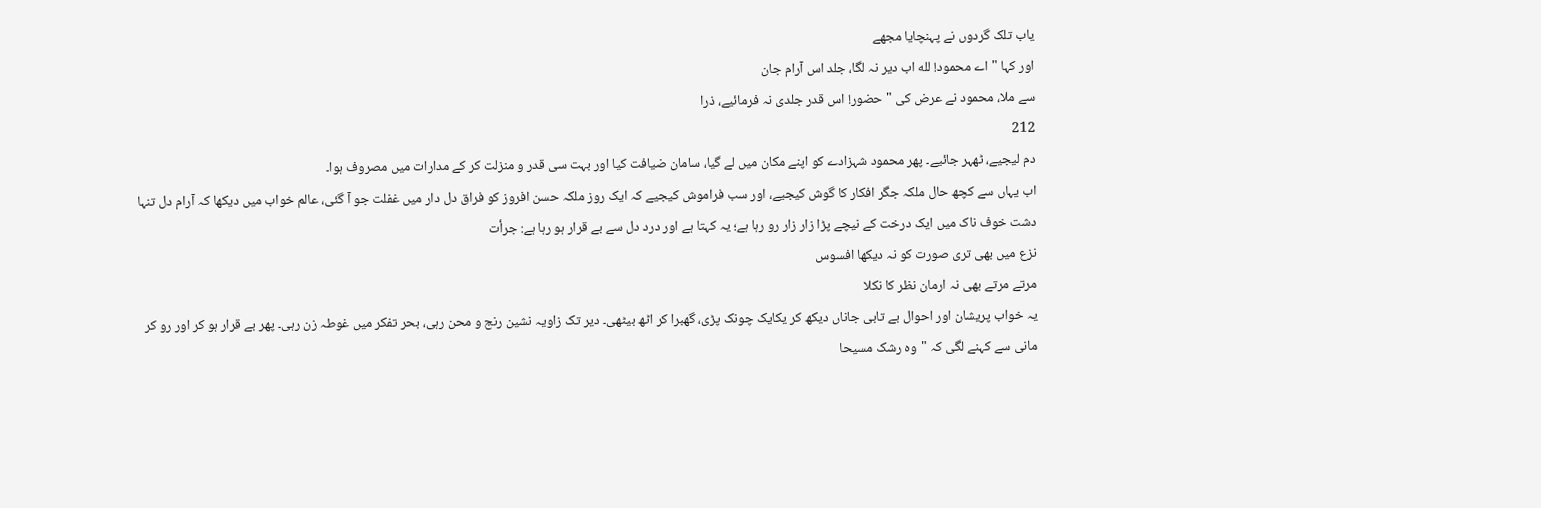یاب تلک گردوں نے پہنچایا مجھے
اور کہا "اے محمود! لله اب دير نہ لگا، جلد اس آرام جان
سے ملا، محمود نے عرض کی "حضور! اس قدر جلدی نہ فرمائیے، ذرا
212
دم لیجیے، ٹھہر جائیے۔ پھر محمود شہزادے کو اپنے مکان میں لے گیا، سامان ضیافت کیا اور بہت سی قدر و منزلت کر کے مدارات میں مصروف ہوا۔
اب یہاں سے کچھ حال ملكہ جگر افکار کا گوش کیجیے، اور سب فراموش کیجیے کہ ایک روز ملكہ حسن افروز کو فراق دل دار میں غفلت جو آ گئی، عالم خواب میں دیکھا کہ آرام دل تنہا دشت خوف ناک میں ایک درخت کے نیچے پڑا زار زار رو رہا ہے؛ یہ کہتا ہے اور درد دل سے بے قرار ہو رہا ہے: جرأت
نزع میں بھی تری صورت کو نہ دیکھا افسوس
مرتے مرتے بھی نہ ارمان نظر کا نکلا
یہ خواب پریشان اور احوال بے تابی جاناں دیکھ کر یکایک چونک پڑی، گھبرا کر اٹھ بیٹھی۔ دیر تک زاویہ نشین رنج و محن رہی، بحر تفکر میں غوطہ زن رہی۔ پھر بے قرار ہو کر اور رو کر مانی سے کہنے لگی کہ "وه رشک مسیحا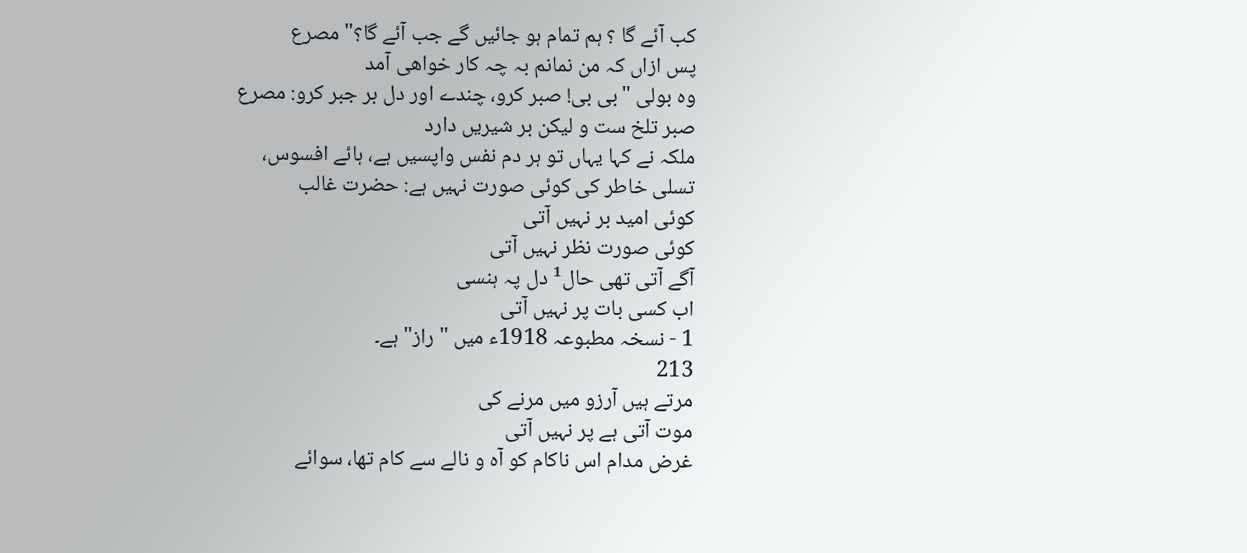کب آئے گا ؟ ہم تمام ہو جائیں گے جب آئے گا؟" مصرع
پس ازاں کہ من نمانم بہ چہ کار خواھی آمد
وہ بولی "بی بی! صبر کرو، چندے اور دل بر جبر کرو: مصرع
صبر تلخ ست و لیکن بر شیریں دارد
ملكہ نے کہا يہاں تو ہر دم نفس واپسیں ہے، ہائے افسوس،
تسلی خاطر کی کوئی صورت نہیں ہے: حضرت غالب
کوئی امید بر نہیں آتی
کوئی صورت نظر نہیں آتی
آگے آتی تھی حال¹ دل پہ ہنسی
اب کسی بات پر نہیں آتی
1 - نسخہ مطبوعہ 1918ء میں "راز" ہے۔
213
مرتے ہيں آرزو میں مرنے کی
موت آتی ہے پر نہیں آتی
غرض مدام اس ناکام کو آه و نالے سے کام تھا، سوائے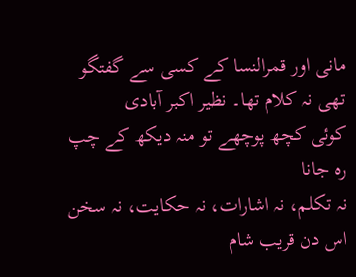مانی اور قمرالنسا کے کسی سے گفتگو تھی نہ کلام تھا۔ نظير اکبر آبادی
کوئی کچھ پوچھے تو منہ دیکھ کے چپ رہ جانا
نہ تکلم، نہ اشارات، نہ حکایت، نہ سخن
اس دن قریب شام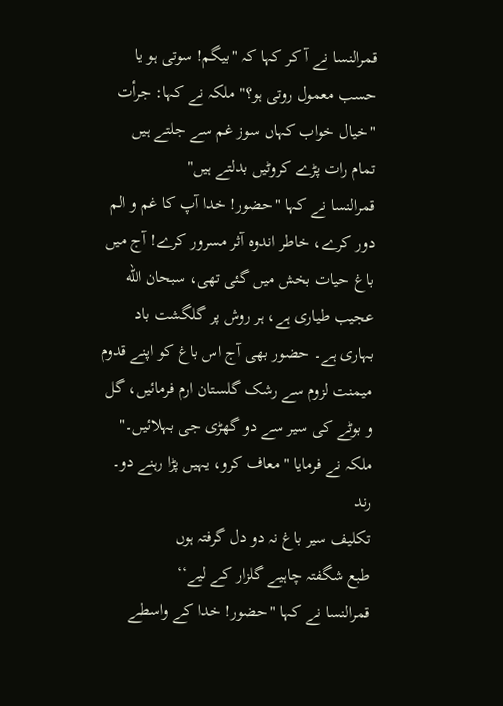قمرالنسا نے آ کر کہا کہ "بیگم! سوتی ہو یا حسب معمول روتی ہو؟" ملکہ نے کہا: جرأت
"خیال خواب کہاں سوز غم سے جلتے ہیں
تمام رات پڑے کروٹیں بدلتے ہیں"
قمرالنسا نے کہا "حضور! خدا آپ کا غم و الم دور کرے، خاطر اندوه آثر مسرور کرے! آج میں باغ حیات بخش میں گئی تھی، سبحان الله عجيب طياری ہے، ہر روش پر گلگشت باد بہاری ہے۔ حضور بھی آج اس باغ کو اپنے قدوم میمنت لزوم سے رشک گلستان ارم فرمائیں، گل و بوٹے کی سیر سے دو گھڑی جی بہلائیں۔"
ملکہ نے فرمایا "معاف کرو، یہیں پڑا رہنے دو۔ رند
تكليف سير باغ نہ دو دل گرفتہ ہوں
طبع شگفتہ چاہیے گلزار کے لیے‘‘
قمرالنسا نے کہا "حضور! خدا کے واسطے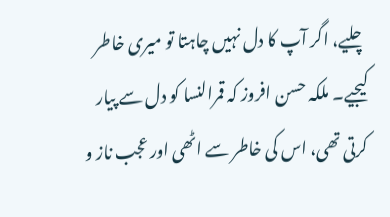چلیے، اگر آپ کا دل نہیں چاہتا تو میری خاطر کیجیے۔ ملکہ حسن افروز کہ قمرالنسا کو دل سے پیار کرتی تھی، اس کی خاطر سے اٹھی اور عجب ناز و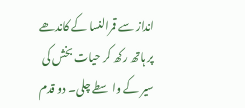انداز سے قمرالنسا کے کاندھے پر ہاتھ رکھ کر حیات بخش کی سیر کے واسطے چلی۔ دو قدم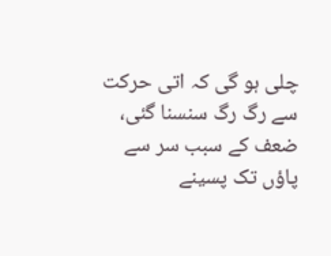چلی ہو گی کہ اتی حرکت سے رگ رگ سنسنا گئی، ضعف کے سبب سر سے پاؤں تک پسینے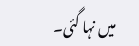میں نہا گئی۔